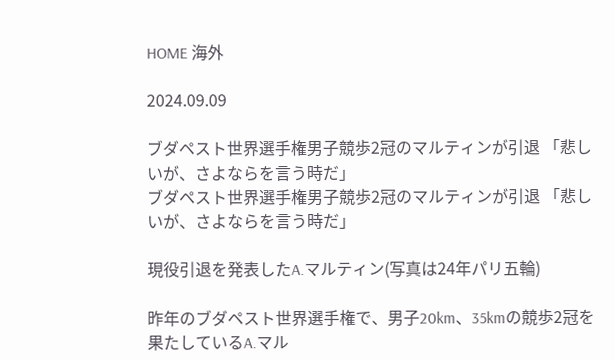HOME 海外

2024.09.09

ブダペスト世界選手権男子競歩2冠のマルティンが引退 「悲しいが、さよならを言う時だ」
ブダペスト世界選手権男子競歩2冠のマルティンが引退 「悲しいが、さよならを言う時だ」

現役引退を発表したA.マルティン(写真は24年パリ五輪)

昨年のブダペスト世界選手権で、男子20km、35kmの競歩2冠を果たしているA.マル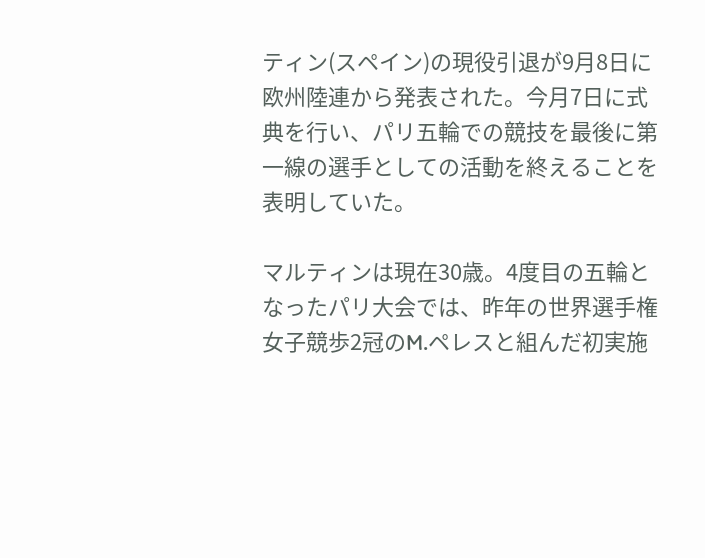ティン(スペイン)の現役引退が9月8日に欧州陸連から発表された。今月7日に式典を行い、パリ五輪での競技を最後に第一線の選手としての活動を終えることを表明していた。

マルティンは現在30歳。4度目の五輪となったパリ大会では、昨年の世界選手権女子競歩2冠のM.ペレスと組んだ初実施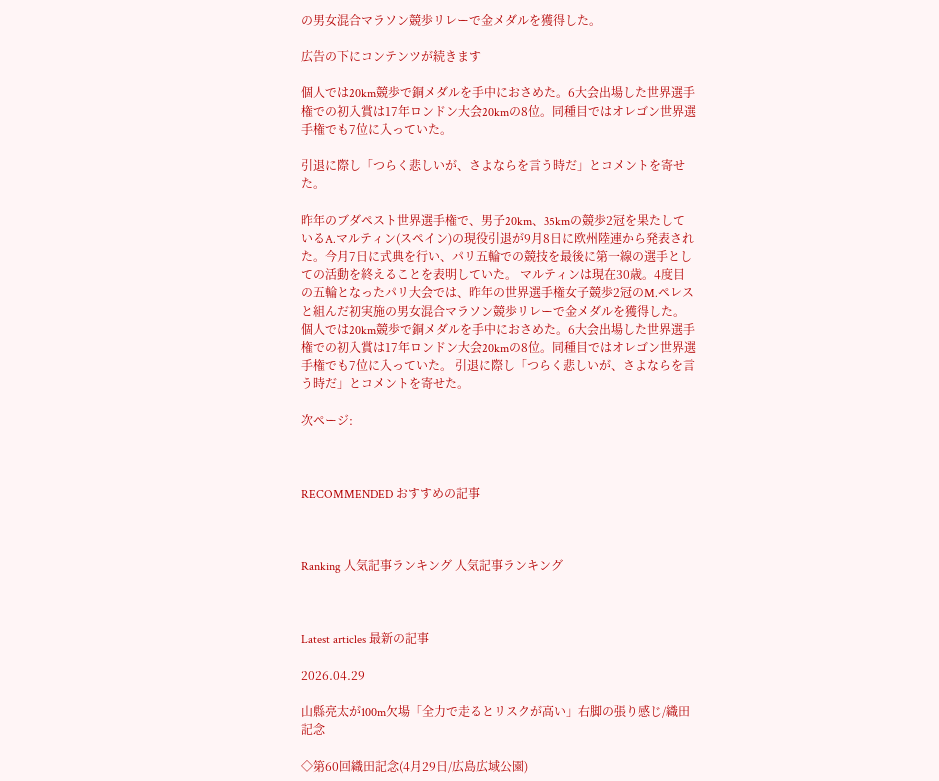の男女混合マラソン競歩リレーで金メダルを獲得した。

広告の下にコンテンツが続きます

個人では20km競歩で銅メダルを手中におさめた。6大会出場した世界選手権での初入賞は17年ロンドン大会20kmの8位。同種目ではオレゴン世界選手権でも7位に入っていた。

引退に際し「つらく悲しいが、さよならを言う時だ」とコメントを寄せた。

昨年のブダペスト世界選手権で、男子20km、35kmの競歩2冠を果たしているA.マルティン(スペイン)の現役引退が9月8日に欧州陸連から発表された。今月7日に式典を行い、パリ五輪での競技を最後に第一線の選手としての活動を終えることを表明していた。 マルティンは現在30歳。4度目の五輪となったパリ大会では、昨年の世界選手権女子競歩2冠のM.ペレスと組んだ初実施の男女混合マラソン競歩リレーで金メダルを獲得した。 個人では20km競歩で銅メダルを手中におさめた。6大会出場した世界選手権での初入賞は17年ロンドン大会20kmの8位。同種目ではオレゴン世界選手権でも7位に入っていた。 引退に際し「つらく悲しいが、さよならを言う時だ」とコメントを寄せた。

次ページ:



RECOMMENDED おすすめの記事



Ranking 人気記事ランキング 人気記事ランキング



Latest articles 最新の記事

2026.04.29

山縣亮太が100m欠場「全力で走るとリスクが高い」右脚の張り感じ/織田記念

◇第60回織田記念(4月29日/広島広域公園)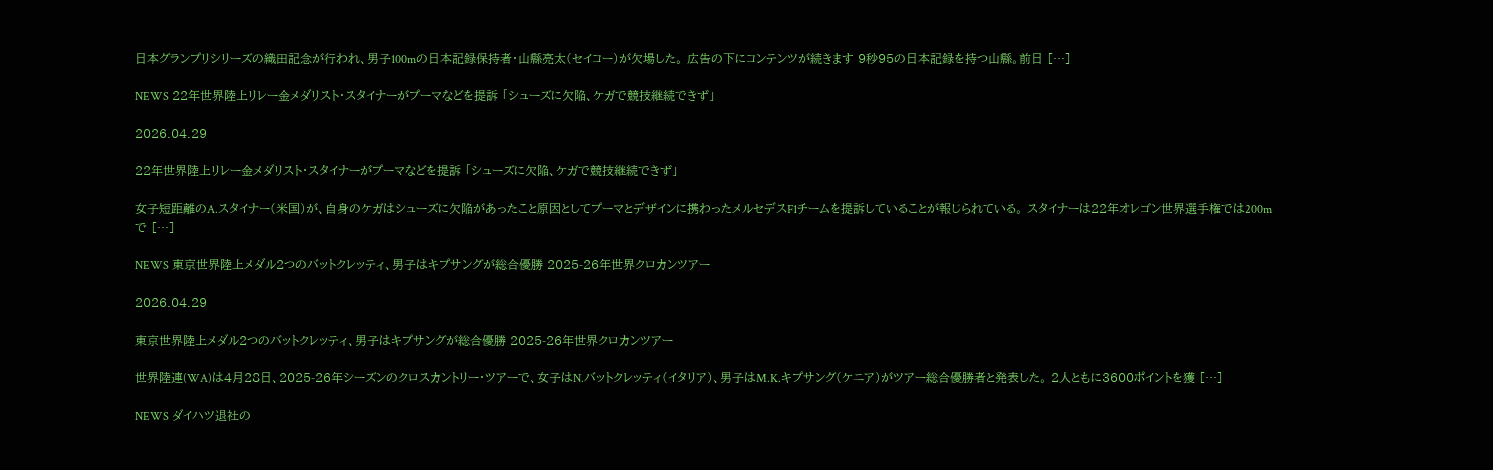日本グランプリシリーズの織田記念が行われ、男子100mの日本記録保持者・山縣亮太(セイコー)が欠場した。 広告の下にコンテンツが続きます 9秒95の日本記録を持つ山縣。前日 […]

NEWS 22年世界陸上リレー金メダリスト・スタイナーがプーマなどを提訴 「シューズに欠陥、ケガで競技継続できず」

2026.04.29

22年世界陸上リレー金メダリスト・スタイナーがプーマなどを提訴 「シューズに欠陥、ケガで競技継続できず」

女子短距離のA.スタイナー(米国)が、自身のケガはシューズに欠陥があったこと原因としてプーマとデザインに携わったメルセデスF1チームを提訴していることが報じられている。 スタイナーは22年オレゴン世界選手権では200mで […]

NEWS 東京世界陸上メダル2つのバットクレッティ、男子はキプサングが総合優勝 2025-26年世界クロカンツアー

2026.04.29

東京世界陸上メダル2つのバットクレッティ、男子はキプサングが総合優勝 2025-26年世界クロカンツアー

世界陸連(WA)は4月28日、2025-26年シーズンのクロスカントリー・ツアーで、女子はN.バットクレッティ(イタリア)、男子はM.K.キプサング(ケニア)がツアー総合優勝者と発表した。 2人ともに3600ポイントを獲 […]

NEWS ダイハツ退社の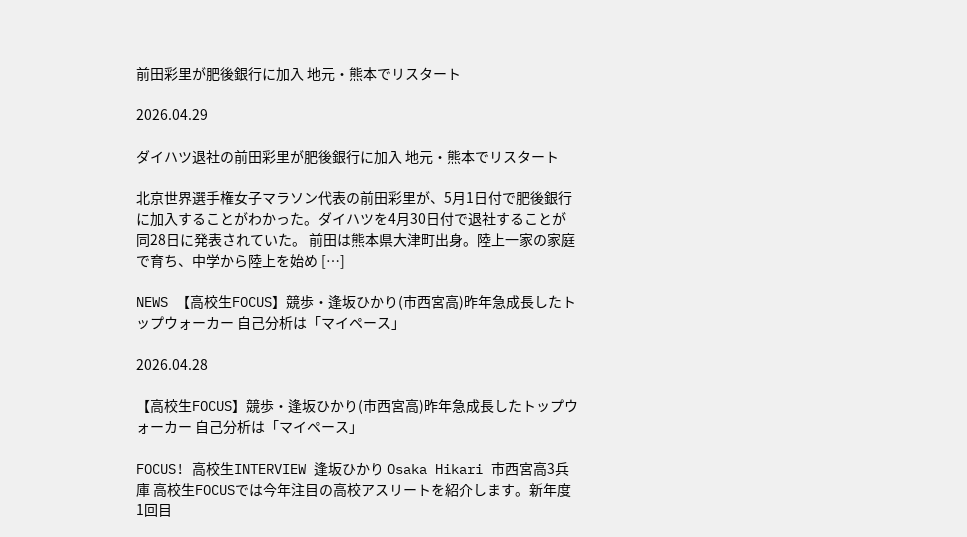前田彩里が肥後銀行に加入 地元・熊本でリスタート

2026.04.29

ダイハツ退社の前田彩里が肥後銀行に加入 地元・熊本でリスタート

北京世界選手権女子マラソン代表の前田彩里が、5月1日付で肥後銀行に加入することがわかった。ダイハツを4月30日付で退社することが同28日に発表されていた。 前田は熊本県大津町出身。陸上一家の家庭で育ち、中学から陸上を始め […]

NEWS 【高校生FOCUS】競歩・逢坂ひかり(市西宮高)昨年急成長したトップウォーカー 自己分析は「マイペース」

2026.04.28

【高校生FOCUS】競歩・逢坂ひかり(市西宮高)昨年急成長したトップウォーカー 自己分析は「マイペース」

FOCUS! 高校生INTERVIEW 逢坂ひかり Osaka Hikari 市西宮高3兵庫 高校生FOCUSでは今年注目の高校アスリートを紹介します。新年度1回目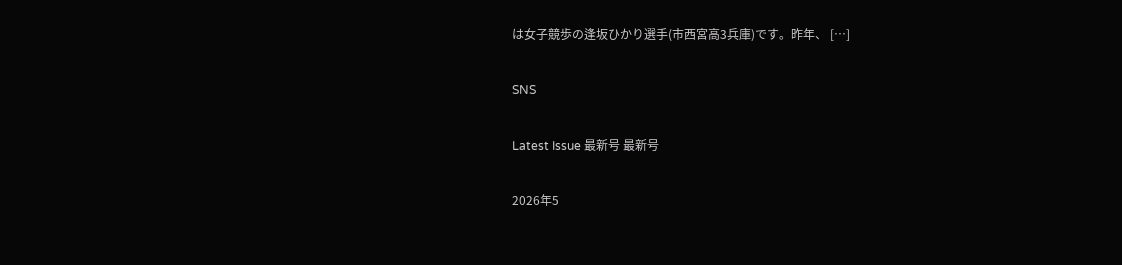は女子競歩の逢坂ひかり選手(市西宮高3兵庫)です。昨年、 […]

SNS

Latest Issue 最新号 最新号

2026年5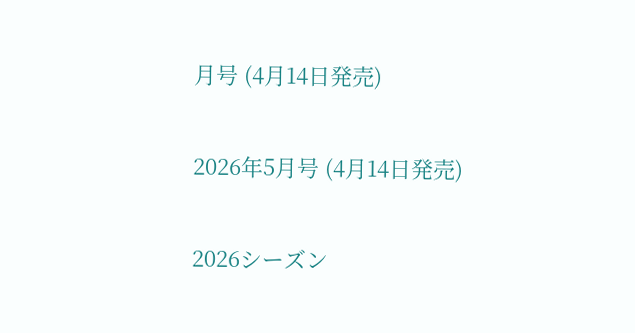月号 (4月14日発売)

2026年5月号 (4月14日発売)

2026シーズン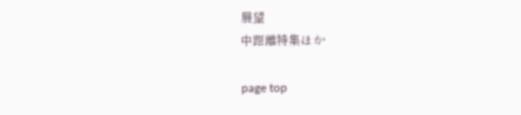展望
中距離特集ほか

page top